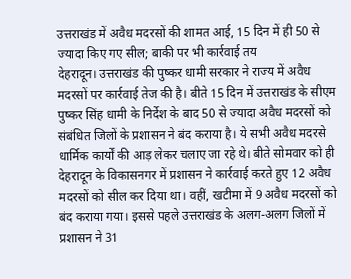उत्तराखंड में अवैध मदरसों की शामत आई, 15 दिन में ही 50 से ज्यादा किए गए सील; बाकी पर भी कार्रवाई तय
देहरादून। उत्तराखंड की पुष्कर धामी सरकार ने राज्य में अवैध मदरसों पर कार्रवाई तेज की है। बीते 15 दिन में उत्तराखंड के सीएम पुष्कर सिंह धामी के निर्देश के बाद 50 से ज्यादा अवैध मदरसों को संबंधित जिलों के प्रशासन ने बंद कराया है। ये सभी अवैध मदरसे धार्मिक कार्यों की आड़ लेकर चलाए जा रहे थे। बीते सोमवार को ही देहरादून के विकासनगर में प्रशासन ने कार्रवाई करते हुए 12 अवैध मदरसों को सील कर दिया था। वहीं, खटीमा में 9 अवैध मदरसों को बंद कराया गया। इससे पहले उत्तराखंड के अलग-अलग जिलों में प्रशासन ने 31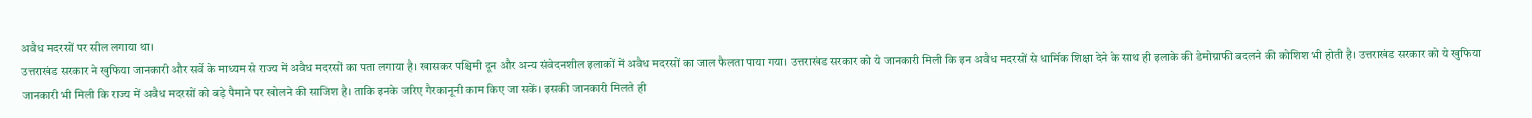अवैध मदरसों पर सील लगाया था।
उत्तराखंड सरकार ने खुफिया जानकारी और सर्वे के माध्यम से राज्य में अवैध मदरसों का पता लगाया है। खासकर पश्चिमी दून और अन्य संवेदनशील इलाकों में अवैध मदरसों का जाल फैलता पाया गया। उत्तराखंड सरकार को ये जानकारी मिली कि इन अवैध मदरसों से धार्मिक शिक्षा देने के साथ ही इलाके की डेमोग्राफी बदलने की कोशिश भी होती है। उत्तराखंड सरकार को ये खुफिया जानकारी भी मिली कि राज्य में अवैध मदरसों को बड़े पैमाने पर खोलने की साजिश है। ताकि इनके जरिए गैरकानूनी काम किए जा सकें। इसकी जानकारी मिलते ही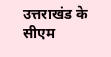उत्तराखंड के सीएम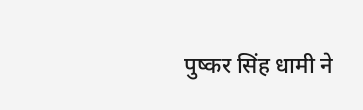पुष्कर सिंह धामी ने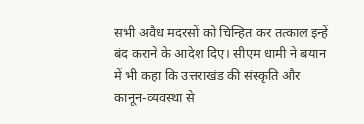सभी अवैध मदरसों को चिन्हित कर तत्काल इन्हें बंद कराने के आदेश दिए। सीएम धामी ने बयान में भी कहा कि उत्तराखंड की संस्कृति और कानून-व्यवस्था से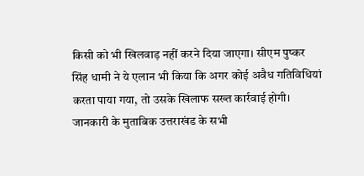किसी को भी खिलवाड़ नहीं करने दिया जाएगा। सीएम पुष्कर सिंह धामी ने ये एलान भी किया कि अगर कोई अवैध गतिविधियां करता पाया गया, तो उसके खिलाफ सख्त कार्रवाई होगी।
जानकारी के मुताबिक उत्तराखंड के सभी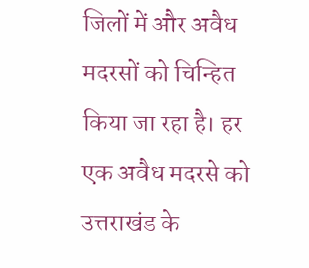जिलों में और अवैध मदरसों को चिन्हित किया जा रहा है। हर एक अवैध मदरसे को उत्तराखंड के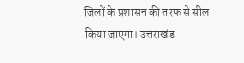जिलों के प्रशासन की तरफ से सील किया जाएगा। उत्तराखंड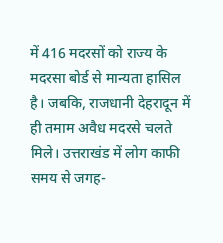में 416 मदरसों को राज्य के मदरसा बोर्ड से मान्यता हासिल है। जबकि, राजधानी देहरादून में ही तमाम अवैध मदरसे चलते मिले। उत्तराखंड में लोग काफी समय से जगह-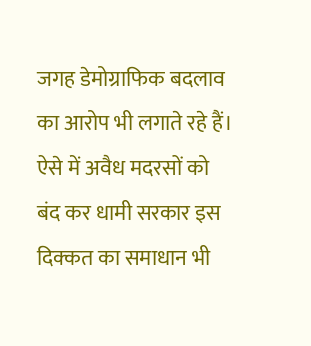जगह डेमोग्राफिक बदलाव का आरोप भी लगाते रहे हैं। ऐसे में अवैध मदरसों को बंद कर धामी सरकार इस दिक्कत का समाधान भी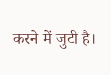करने में जुटी है।